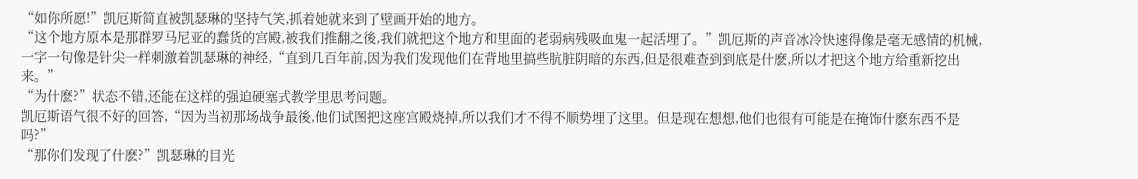“如你所愿!”凯厄斯简直被凯瑟琳的坚持气笑,抓着她就来到了壁画开始的地方。
“这个地方原本是那群罗马尼亚的蠢货的宫殿,被我们推翻之後,我们就把这个地方和里面的老弱病残吸血鬼一起活埋了。”凯厄斯的声音冰冷快速得像是毫无感情的机械,一字一句像是针尖一样刺激着凯瑟琳的神经,“直到几百年前,因为我们发现他们在背地里搞些肮脏阴暗的东西,但是很难查到到底是什麽,所以才把这个地方给重新挖出来。”
“为什麽?”状态不错,还能在这样的强迫硬塞式教学里思考问题。
凯厄斯语气很不好的回答,“因为当初那场战争最後,他们试图把这座宫殿烧掉,所以我们才不得不顺势埋了这里。但是现在想想,他们也很有可能是在掩饰什麽东西不是吗?”
“那你们发现了什麽?”凯瑟琳的目光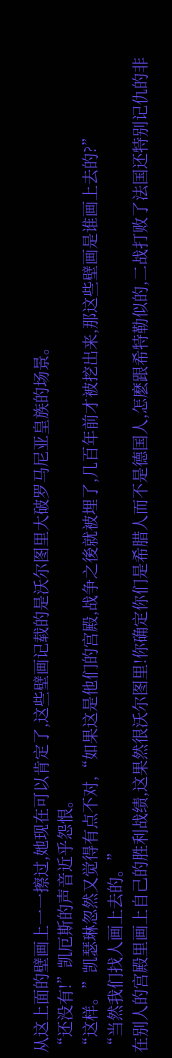从这上面的壁画上一一擦过,她现在可以肯定了,这些壁画记载的是沃尔图里大破罗马尼亚皇族的场景。
“还没有!”凯厄斯的声音近乎怨恨。
“这样。”凯瑟琳忽然又觉得有点不对,“如果这是他们的宫殿,战争之後就被埋了,几百年前才被挖出来,那这些壁画是谁画上去的?”
“当然我们找人画上去的。”
在别人的宫殿里画上自己的胜利战绩,这果然很沃尔图里!你确定你们是希腊人而不是德国人,怎麽跟希特勒似的,二战打败了法国还特别记仇的非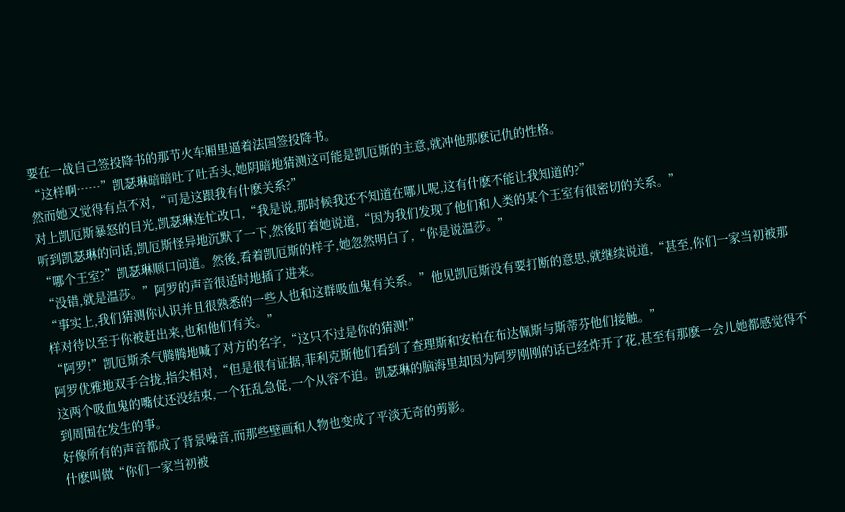要在一战自己签投降书的那节火车厢里逼着法国签投降书。
“这样啊……”凯瑟琳暗暗吐了吐舌头,她阴暗地猜测这可能是凯厄斯的主意,就冲他那麽记仇的性格。
然而她又觉得有点不对,“可是这跟我有什麽关系?”
对上凯厄斯暴怒的目光,凯瑟琳连忙改口,“我是说,那时候我还不知道在哪儿呢,这有什麽不能让我知道的?”
听到凯瑟琳的问话,凯厄斯怪异地沉默了一下,然後盯着她说道,“因为我们发现了他们和人类的某个王室有很密切的关系。”
“哪个王室?”凯瑟琳顺口问道。然後,看着凯厄斯的样子,她忽然明白了,“你是说温莎。”
“没错,就是温莎。”阿罗的声音很适时地插了进来。
“事实上,我们猜测你认识并且很熟悉的一些人也和这群吸血鬼有关系。”他见凯厄斯没有要打断的意思,就继续说道,“甚至,你们一家当初被那样对待以至于你被赶出来,也和他们有关。”
“阿罗!”凯厄斯杀气腾腾地喊了对方的名字,“这只不过是你的猜测!”
阿罗优雅地双手合拢,指尖相对,“但是很有证据,菲利克斯他们看到了查理斯和安柏在布达佩斯与斯蒂芬他们接触。”
这两个吸血鬼的嘴仗还没结束,一个狂乱急促,一个从容不迫。凯瑟琳的脑海里却因为阿罗刚刚的话已经炸开了花,甚至有那麽一会儿她都感觉得不到周围在发生的事。
好像所有的声音都成了背景噪音,而那些壁画和人物也变成了平淡无奇的剪影。
什麽叫做“你们一家当初被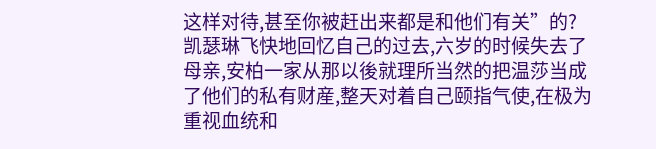这样对待,甚至你被赶出来都是和他们有关”的?
凯瑟琳飞快地回忆自己的过去,六岁的时候失去了母亲,安柏一家从那以後就理所当然的把温莎当成了他们的私有财産,整天对着自己颐指气使,在极为重视血统和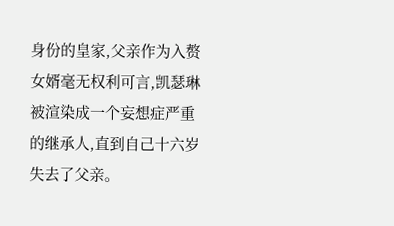身份的皇家,父亲作为入赘女婿毫无权利可言,凯瑟琳被渲染成一个妄想症严重的继承人,直到自己十六岁失去了父亲。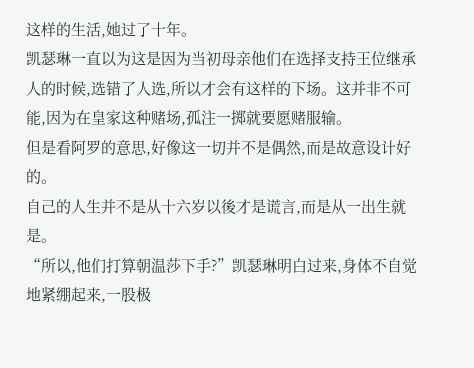这样的生活,她过了十年。
凯瑟琳一直以为这是因为当初母亲他们在选择支持王位继承人的时候,选错了人选,所以才会有这样的下场。这并非不可能,因为在皇家这种赌场,孤注一掷就要愿赌服输。
但是看阿罗的意思,好像这一切并不是偶然,而是故意设计好的。
自己的人生并不是从十六岁以後才是谎言,而是从一出生就是。
“所以,他们打算朝温莎下手?”凯瑟琳明白过来,身体不自觉地紧绷起来,一股极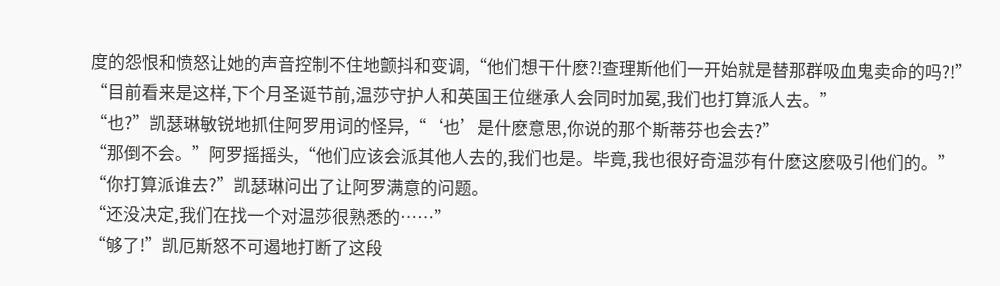度的怨恨和愤怒让她的声音控制不住地颤抖和变调,“他们想干什麽?!查理斯他们一开始就是替那群吸血鬼卖命的吗?!”
“目前看来是这样,下个月圣诞节前,温莎守护人和英国王位继承人会同时加冕,我们也打算派人去。”
“也?”凯瑟琳敏锐地抓住阿罗用词的怪异,“‘也’是什麽意思,你说的那个斯蒂芬也会去?”
“那倒不会。”阿罗摇摇头,“他们应该会派其他人去的,我们也是。毕竟,我也很好奇温莎有什麽这麽吸引他们的。”
“你打算派谁去?”凯瑟琳问出了让阿罗满意的问题。
“还没决定,我们在找一个对温莎很熟悉的……”
“够了!”凯厄斯怒不可遏地打断了这段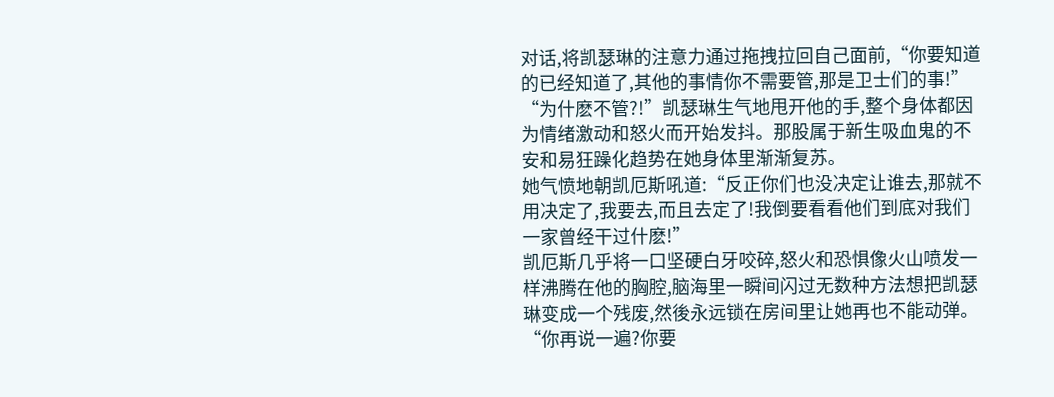对话,将凯瑟琳的注意力通过拖拽拉回自己面前,“你要知道的已经知道了,其他的事情你不需要管,那是卫士们的事!”
“为什麽不管?!”凯瑟琳生气地甩开他的手,整个身体都因为情绪激动和怒火而开始发抖。那股属于新生吸血鬼的不安和易狂躁化趋势在她身体里渐渐复苏。
她气愤地朝凯厄斯吼道:“反正你们也没决定让谁去,那就不用决定了,我要去,而且去定了!我倒要看看他们到底对我们一家曾经干过什麽!”
凯厄斯几乎将一口坚硬白牙咬碎,怒火和恐惧像火山喷发一样沸腾在他的胸腔,脑海里一瞬间闪过无数种方法想把凯瑟琳变成一个残废,然後永远锁在房间里让她再也不能动弹。
“你再说一遍?你要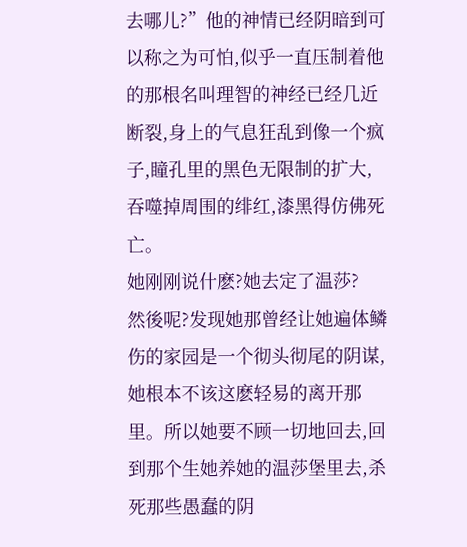去哪儿?”他的神情已经阴暗到可以称之为可怕,似乎一直压制着他的那根名叫理智的神经已经几近断裂,身上的气息狂乱到像一个疯子,瞳孔里的黑色无限制的扩大,吞噬掉周围的绯红,漆黑得仿佛死亡。
她刚刚说什麽?她去定了温莎?
然後呢?发现她那曾经让她遍体鳞伤的家园是一个彻头彻尾的阴谋,她根本不该这麽轻易的离开那里。所以她要不顾一切地回去,回到那个生她养她的温莎堡里去,杀死那些愚蠢的阴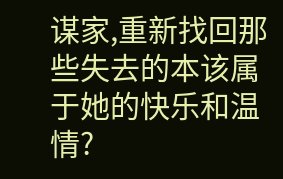谋家,重新找回那些失去的本该属于她的快乐和温情?